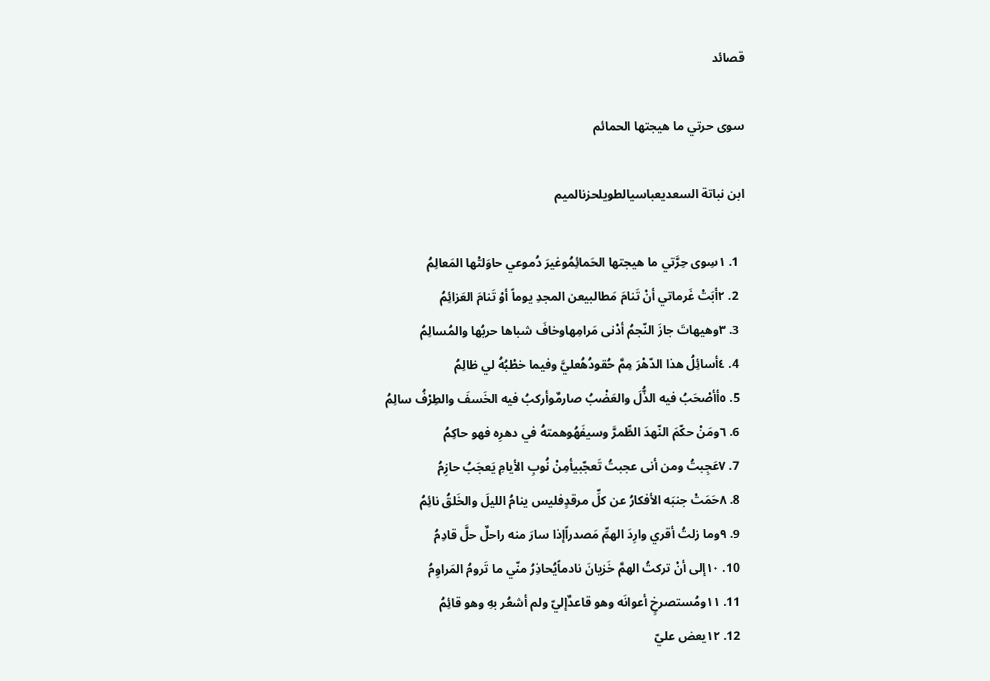قصائد

سوى حرتي ما هيجتها الحمائم

ابن نباتة السعديعباسيالطويلحزنالميم

  1. ١سِوى حِرَّتي ما هيجتها الحَمائِمُوغيرَ دُموعي حاوَلتْها المَعالِمُ
  2. ٢أبَتْ غَرماتي أنْ تَنامَ مَطالبيعن المجدِ يوماً أوْ تَنامَ العَزائِمُ
  3. ٣وهيهاتَ جازَ النّجمُ أدْنى مَرامِهاوخافَ شباها حربُها والمُسالِمُ
  4. ٤أسائِلُ هذا الدّهْرَ مِمَّ حُقودُهُعليَّ وفيما خطْبُهُ لي ظالِمُ
  5. ٥أأصْحَبُ فيه الذُّلَ والعَضْبُ صارمٌوأركبُ فيه الخَسفَ والطِرْفُ سالِمُ
  6. ٦ومَنْ حكّمَ النّهدَ الطِّمرَّ وسيفَهُوهمتهُ في دهرِه فهو حاكِمُ
  7. ٧عَجِبتُ ومن أنى عجبتُ تَعجّبيأمِنْ نُوبِ الأيامِ يَعجَبُ حازِمُ
  8. ٨حَمَتْ جنبَه الأفكارُ عن كلِّ مرقدٍفليس ينامُ الليلَ والخَلقُ نائِمُ
  9. ٩وما زلتُ أقري وارِدَ الهمِّ مَصدراًإذا سارَ منه راحلٌ حلَّ قادِمُ
  10. ١٠إلى أنْ تركتُ الهمَّ خَزيانَ نادماًيُحاذِرُ منّي ما تَرومُ المَراوِمُ
  11. ١١ومُستصرخٍ أعوانَه وهو قاعدٌإليّ ولم أشعُر بهِ وهو قائِمُ
  12. ١٢يعض عليّ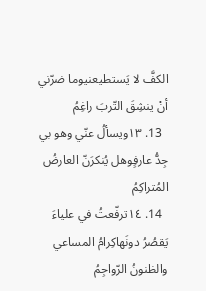الكفَّ لا يَستطيعنيوما ضرّني أنْ ينشِقَ التّربَ راغِمُ
  13. ١٣ويسألُ عنّي وهو بي جِدُّ عارفٍوهل يُنكرَنّ العارضُ المُتراكِمُ
  14. ١٤ترفّعتُ في علياءَ يَقصُرُ دونَهاكِرامُ المساعي والظنونُ الرّواجِمُ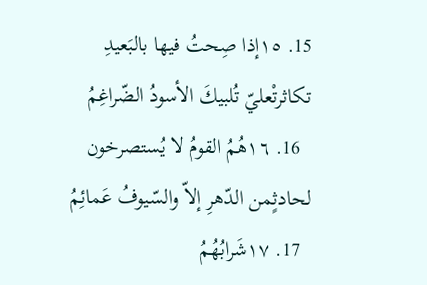15. ١٥إذا صِحتُ فيها بالبَعيدِ تكاثرتْعليّ تُلبيكَ الأسودُ الضّراغِمُ
  16. ١٦هُمُ القومُ لا يُستصرخون لحادثٍمن الدّهرِ إلاّ والسّيوفُ عَمائِمُ
  17. ١٧شَرابُهُمُ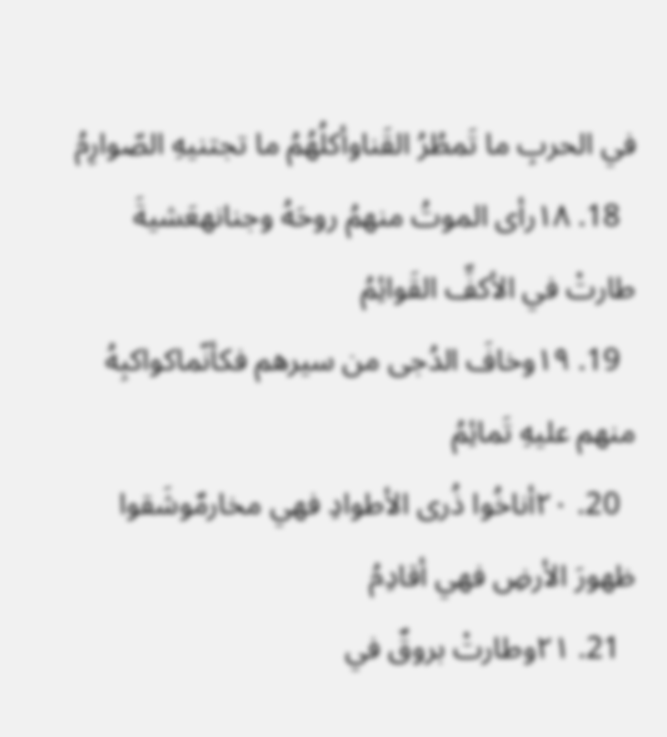في الحربِ ما تَمطُرُ القَناوأكلُهُمُ ما تجتنيهِ الصّوارِمُ
  18. ١٨رأى الموتُ منهمُ روحَهُ وجنانهعَشيةَ طارتْ في الأكفِّ القَوائِمُ
  19. ١٩وخافَ الدُجى من سيرهم فكأنّماكواكبِهُ منهم عليهِ تَمائِمُ
  20. ٢٠أناخُوا ذُرى الأطوادِ فهي مخارمٌوشَقوا ظهورَ الأرضِ فهي أقادِمُ
  21. ٢١وطارتْ بروقٌ في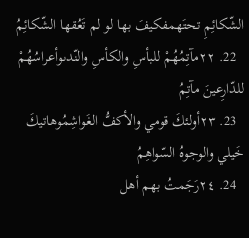الشّكائِمِ تحتَهمفكيفَ بها لو لم تَعُقها الشّكائِمُ
  22. ٢٢مآتِمُهُمْ للبأسِ والكأسِ والنّدىوأعراسُهُمْ للدّارِعينَ مآتِمُ
  23. ٢٣أولئكَ قومي والأكفُّ الغَواشِمُوهاتيكَ خَيلي والوجوهُ السّواهِمُ
  24. ٢٤رَجَمتُ بهم أهل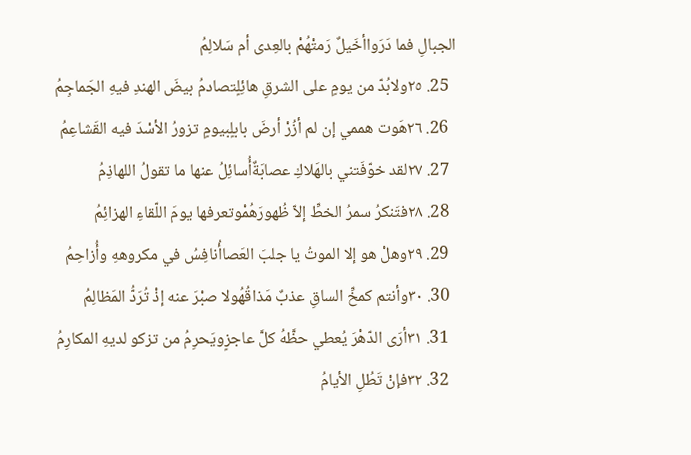الجبالِ فما دَرَواأخَيلٌ رَمتْهُمْ بالعِدى أم سَلالِمُ
  25. ٢٥ولابُدّ من يومٍ على الشرقِ هائِلٍتصادمُ بيضَ الهندِ فيهِ الجَماجِمُ
  26. ٢٦هَوت هممي إن لم أزُرْ أرضَ بابلٍبيومٍ تزورُ الأسْدَ فيه القَشاعِمُ
  27. ٢٧لقد خوّفَتني بالهَلاكِ عصابَةٌأُسائِلُ عنها ما تقولُ اللهاذِمُ
  28. ٢٨فتَنكرُ سمرُ الخطِّ إلاّ ظُهورَهُمْوتعرفها يومَ اللّقاءِ الهزائِمُ
  29. ٢٩وهلْ هو إلا الموتُ يا جلبَ العَصاأُنافِسُ في مكروههِ وأُزاحِمُ
  30. ٣٠وأنتم كمخِّ الساقِ عذبٌ مَذاقُهُولا صبْرَ عنه إذْ تُرَدُّ المَظالِمُ
  31. ٣١أرَى الدّهْرَ يُعطي حظَّهُ كلَّ عاجزٍويَحرِمُ من تزكو لديهِ المكارِمُ
  32. ٣٢فإنْ تَطُلِ الأيامُ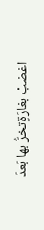اغضبْ بغارَةٍتخرُّ بها بَعدَ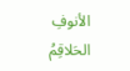الأنوفِ الحَلاقِمُ